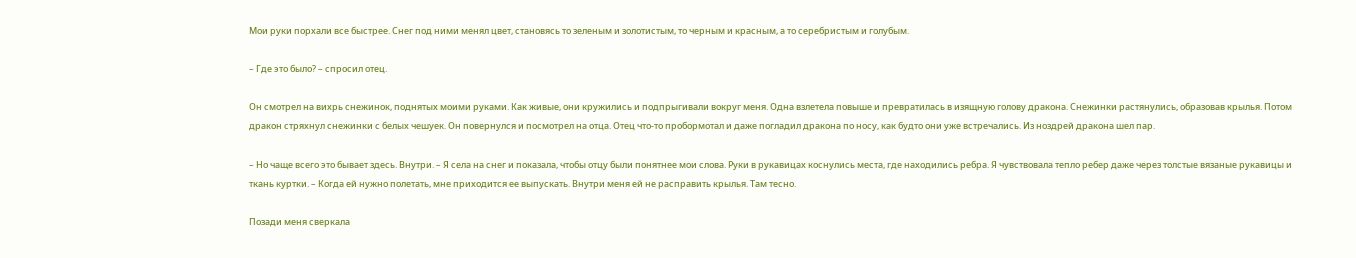Мои руки порхали все быстрее. Снег под ними менял цвет, становясь то зеленым и золотистым, то черным и красным, а то серебристым и голубым.

– Где это было? – спросил отец.

Он смотрел на вихрь снежинок, поднятых моими руками. Как живые, они кружились и подпрыгивали вокруг меня. Одна взлетела повыше и превратилась в изящную голову дракона. Снежинки растянулись, образовав крылья. Потом дракон стряхнул снежинки с белых чешуек. Он повернулся и посмотрел на отца. Отец что-то пробормотал и даже погладил дракона по носу, как будто они уже встречались. Из ноздрей дракона шел пар.

– Но чаще всего это бывает здесь. Внутри. – Я села на снег и показала, чтобы отцу были понятнее мои слова. Руки в рукавицах коснулись места, где находились ребра. Я чувствовала тепло ребер даже через толстые вязаные рукавицы и ткань куртки. – Когда ей нужно полетать, мне приходится ее выпускать. Внутри меня ей не расправить крылья. Там тесно.

Позади меня сверкала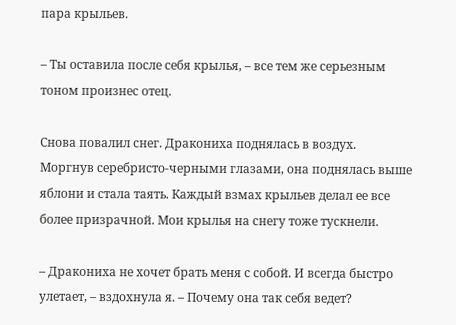пара крыльев.

– Ты оставила после себя крылья, – все тем же серьезным тоном произнес отец.

Снова повалил снег. Дракониха поднялась в воздух. Моргнув серебристо-черными глазами, она поднялась выше яблони и стала таять. Каждый взмах крыльев делал ее все более призрачной. Мои крылья на снегу тоже тускнели.

– Дракониха не хочет брать меня с собой. И всегда быстро улетает, – вздохнула я. – Почему она так себя ведет?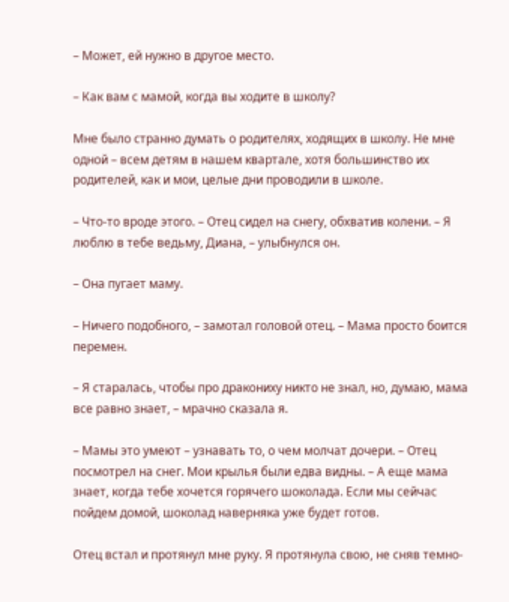– Может, ей нужно в другое место.

– Как вам с мамой, когда вы ходите в школу?

Мне было странно думать о родителях, ходящих в школу. Не мне одной – всем детям в нашем квартале, хотя большинство их родителей, как и мои, целые дни проводили в школе.

– Что-то вроде этого. – Отец сидел на снегу, обхватив колени. – Я люблю в тебе ведьму, Диана, – улыбнулся он.

– Она пугает маму.

– Ничего подобного, – замотал головой отец. – Мама просто боится перемен.

– Я старалась, чтобы про дракониху никто не знал, но, думаю, мама все равно знает, – мрачно сказала я.

– Мамы это умеют – узнавать то, о чем молчат дочери. – Отец посмотрел на снег. Мои крылья были едва видны. – А еще мама знает, когда тебе хочется горячего шоколада. Если мы сейчас пойдем домой, шоколад наверняка уже будет готов.

Отец встал и протянул мне руку. Я протянула свою, не сняв темно-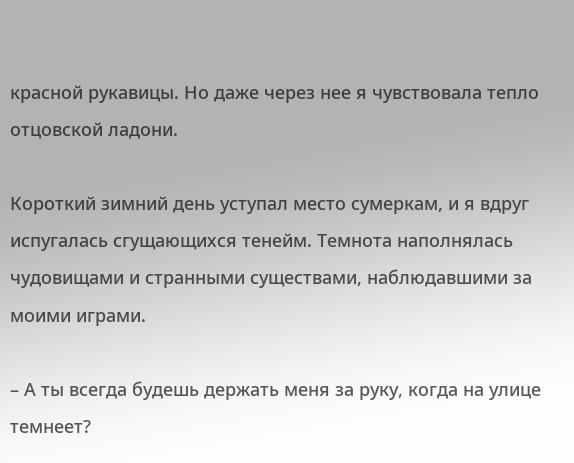красной рукавицы. Но даже через нее я чувствовала тепло отцовской ладони.

Короткий зимний день уступал место сумеркам, и я вдруг испугалась сгущающихся тенейм. Темнота наполнялась чудовищами и странными существами, наблюдавшими за моими играми.

– А ты всегда будешь держать меня за руку, когда на улице темнеет?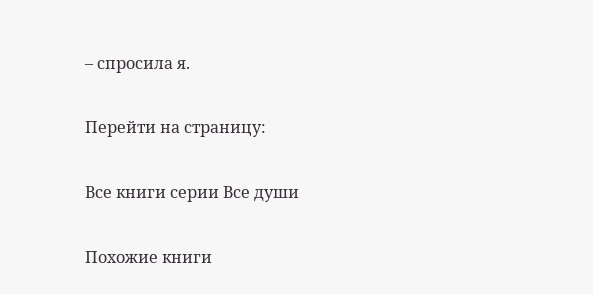– спросила я.

Перейти на страницу:

Все книги серии Все души

Похожие книги